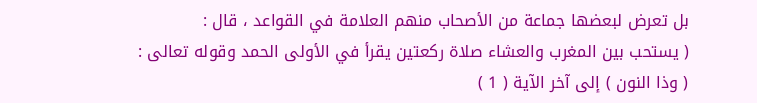بل تعرض لبعضها جماعة من الأصحاب منهم العلامة في القواعد ، قال :
( يستحب بين المغرب والعشاء صلاة ركعتين يقرأ في الأولى الحمد وقوله تعالى :
( وذا النون ) إلى آخر الآية ( 1 )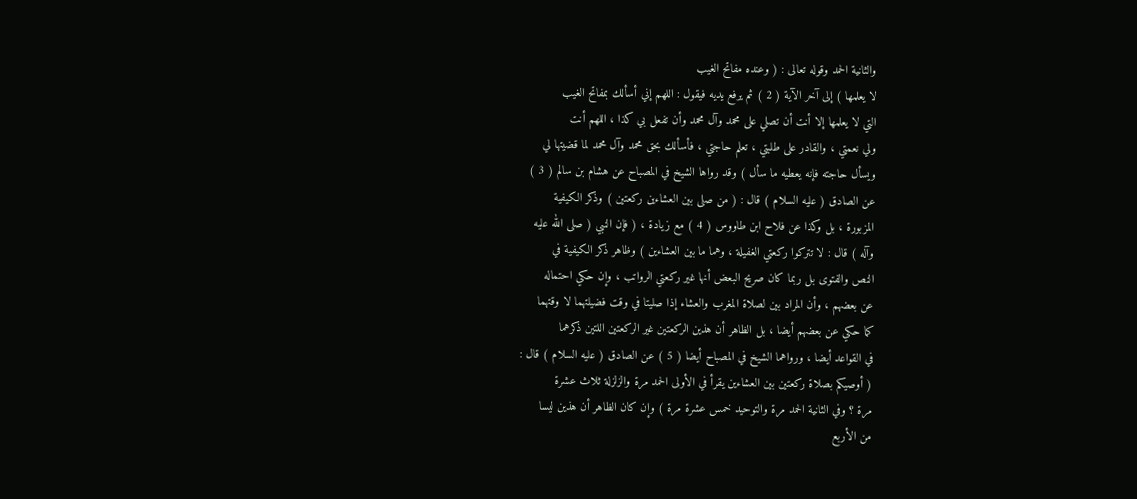والثانية الحمد وقوله تعالى : ( وعنده مفاتح الغيب
لا يعلمها ) إلى آخر الآية ( 2 ) ثم يرفع يديه فيقول : اللهم إني أسألك بمفاتح الغيب
التي لا يعلمها إلا أنت أن تصلي على محمد وآل محمد وأن تفعل بي كذا ، اللهم أنت
ولي نعمتي ، والقادر على طلبتي ، تعلم حاجتي ، فأسألك بحق محمد وآل محمد لما قضيتها لي
ويسأل حاجته فإنه يعطيه ما سأل ) وقد رواها الشيخ في المصباح عن هشام بن سالم ( 3 )
عن الصادق ( عليه السلام ) قال : ( من صلى بين العشاءين ركعتين ) وذكر الكيفية
المزبورة ، بل وكذا عن فلاح ابن طاووس ( 4 ) مع زيادة ، ( فإن النبي ( صلى الله عليه
وآله ) قال : لا تتركوا ركعتي الغفيلة ، وهما ما بين العشاءين ) وظاهر ذكر الكيفية في
النص والفتوى بل ربما كان صريح البعض أنها غير ركعتي الرواتب ، وإن حكي احتماله
عن بعضهم ، وأن المراد بين لصلاة المغرب والعشاء إذا صليتا في وقت فضيلتهما لا وقتهما
كما حكي عن بعضهم أيضا ، بل الظاهر أن هذين الركعتين غير الركعتين اللتين ذكرهما
في القواعد أيضا ، ورواهما الشيخ في المصباح أيضا ( 5 ) عن الصادق ( عليه السلام ) قال :
( أوصيكم بصلاة ركعتين بين العشاءين يقرأ في الأولى الحمد مرة والزلزلة ثلاث عشرة
مرة ؟ وفي الثانية الحمد مرة والتوحيد خمس عشرة مرة ) وإن كان الظاهر أن هذين ليسا
من الأربع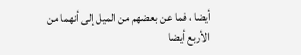أيضا ، فما عن بعضهم من الميل إلى أنهما من الأربع أيضا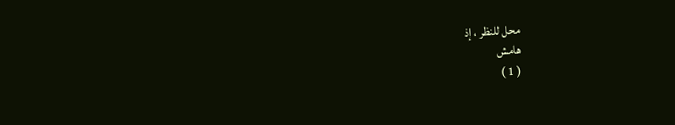محل للنظر ، إذ
هامش
( 1 )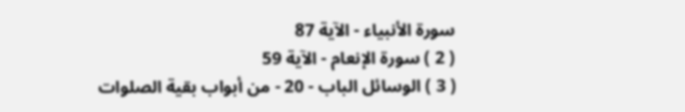سورة الأنبياء - الآية 87
( 2 ) سورة الإنعام - الآية 59
( 3 ) الوسائل الباب - 20 - من أبواب بقية الصلوات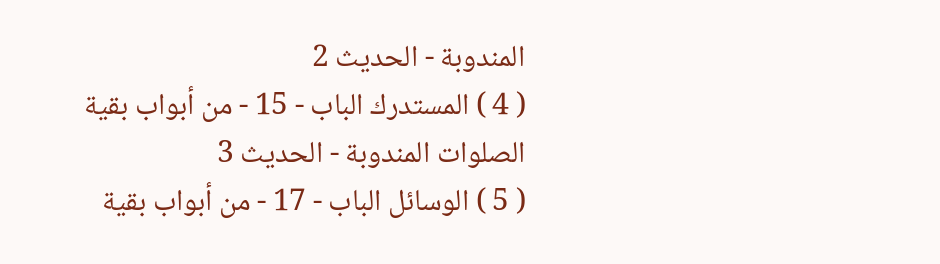المندوبة - الحديث 2
( 4 ) المستدرك الباب - 15 - من أبواب بقية الصلوات المندوبة - الحديث 3
( 5 ) الوسائل الباب - 17 - من أبواب بقية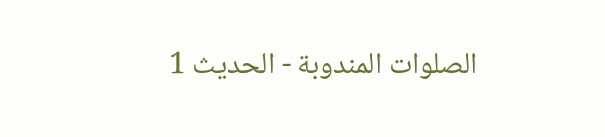الصلوات المندوبة - الحديث 1